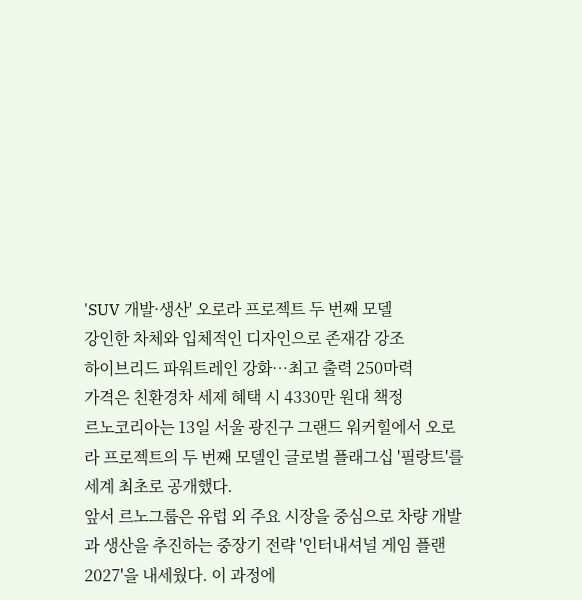'SUV 개발·생산' 오로라 프로젝트 두 번째 모델
강인한 차체와 입체적인 디자인으로 존재감 강조
하이브리드 파워트레인 강화…최고 출력 250마력
가격은 친환경차 세제 혜택 시 4330만 원대 책정
르노코리아는 13일 서울 광진구 그랜드 워커힐에서 오로라 프로젝트의 두 번째 모델인 글로벌 플래그십 '필랑트'를 세계 최초로 공개했다.
앞서 르노그룹은 유럽 외 주요 시장을 중심으로 차량 개발과 생산을 추진하는 중장기 전략 '인터내셔널 게임 플랜 2027'을 내세웠다. 이 과정에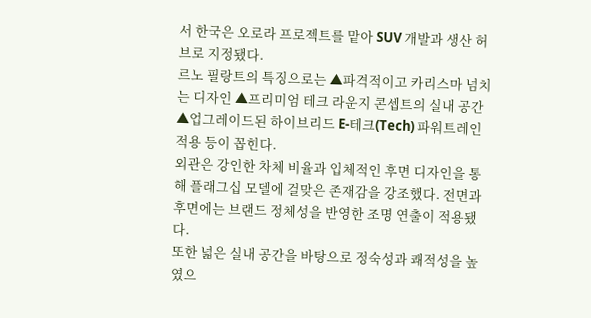서 한국은 오로라 프로젝트를 맡아 SUV 개발과 생산 허브로 지정됐다.
르노 필랑트의 특징으로는 ▲파격적이고 카리스마 넘치는 디자인 ▲프리미엄 테크 라운지 콘셉트의 실내 공간 ▲업그레이드된 하이브리드 E-테크(Tech) 파워트레인 적용 등이 꼽힌다.
외관은 강인한 차체 비율과 입체적인 후면 디자인을 통해 플래그십 모델에 걸맞은 존재감을 강조했다. 전면과 후면에는 브랜드 정체성을 반영한 조명 연출이 적용됐다.
또한 넓은 실내 공간을 바탕으로 정숙성과 쾌적성을 높였으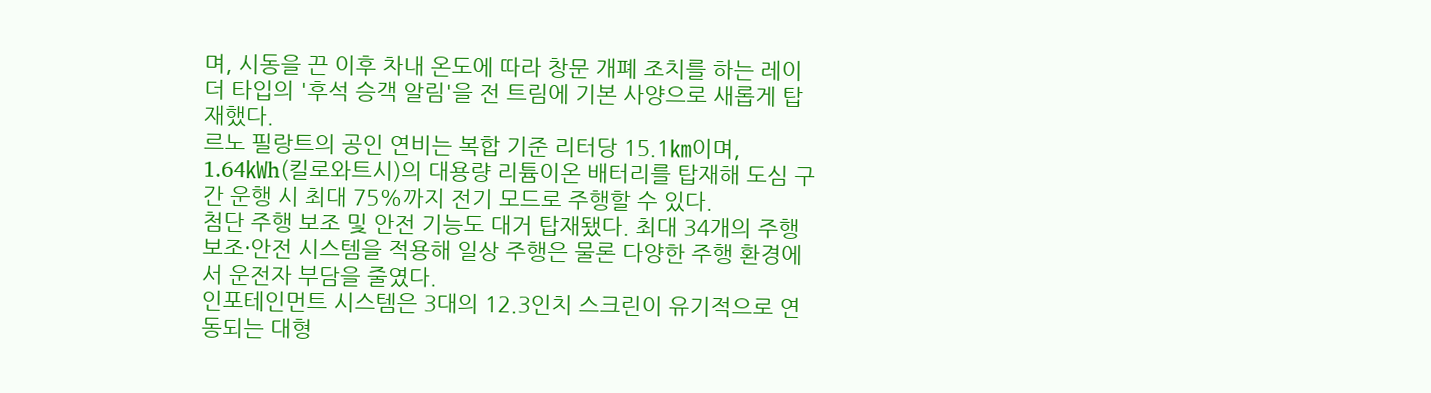며, 시동을 끈 이후 차내 온도에 따라 창문 개폐 조치를 하는 레이더 타입의 '후석 승객 알림'을 전 트림에 기본 사양으로 새롭게 탑재했다.
르노 필랑트의 공인 연비는 복합 기준 리터당 15.1㎞이며, 1.64㎾h(킬로와트시)의 대용량 리튬이온 배터리를 탑재해 도심 구간 운행 시 최대 75%까지 전기 모드로 주행할 수 있다.
첨단 주행 보조 및 안전 기능도 대거 탑재됐다. 최대 34개의 주행 보조·안전 시스템을 적용해 일상 주행은 물론 다양한 주행 환경에서 운전자 부담을 줄였다.
인포테인먼트 시스템은 3대의 12.3인치 스크린이 유기적으로 연동되는 대형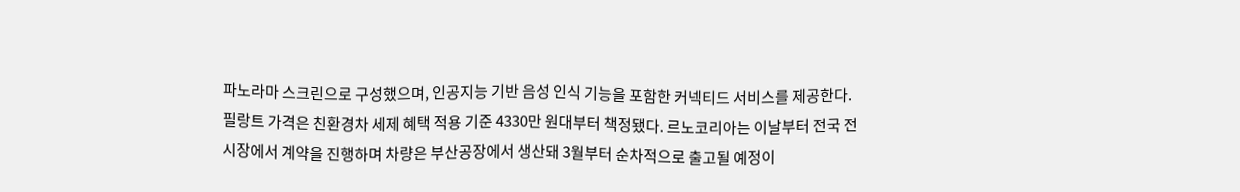파노라마 스크린으로 구성했으며, 인공지능 기반 음성 인식 기능을 포함한 커넥티드 서비스를 제공한다.
필랑트 가격은 친환경차 세제 혜택 적용 기준 4330만 원대부터 책정됐다. 르노코리아는 이날부터 전국 전시장에서 계약을 진행하며 차량은 부산공장에서 생산돼 3월부터 순차적으로 출고될 예정이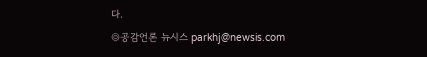다.
◎공감언론 뉴시스 parkhj@newsis.com